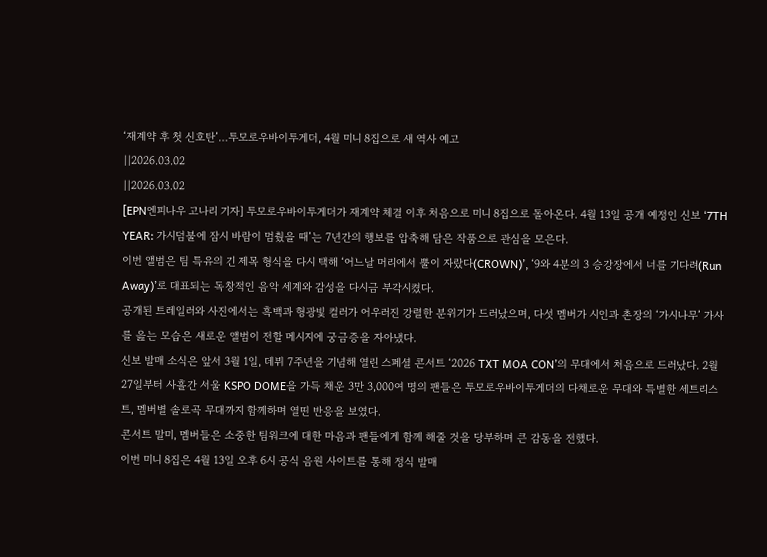‘재계약 후 첫 신호탄’…투모로우바이투게더, 4월 미니 8집으로 새 역사 예고
||2026.03.02
||2026.03.02
[EPN엔피나우 고나리 기자] 투모로우바이투게더가 재계약 체결 이후 처음으로 미니 8집으로 돌아온다. 4월 13일 공개 예정인 신보 ‘7TH YEAR: 가시덤불에 잠시 바람이 멈췄을 때’는 7년간의 행보를 압축해 담은 작품으로 관심을 모은다.
이번 앨범은 팀 특유의 긴 제목 형식을 다시 택해 ‘어느날 머리에서 뿔이 자랐다(CROWN)’, ‘9와 4분의 3 승강장에서 너를 기다려(Run Away)’로 대표되는 독창적인 음악 세계와 감성을 다시금 부각시켰다.
공개된 트레일러와 사진에서는 흑백과 형광빛 컬러가 어우러진 강렬한 분위기가 드러났으며, 다섯 멤버가 시인과 촌장의 ‘가시나무’ 가사를 읊는 모습은 새로운 앨범이 전할 메시지에 궁금증을 자아냈다.
신보 발매 소식은 앞서 3월 1일, 데뷔 7주년을 기념해 열린 스페셜 콘서트 ‘2026 TXT MOA CON’의 무대에서 처음으로 드러났다. 2월 27일부터 사흘간 서울 KSPO DOME을 가득 채운 3만 3,000여 명의 팬들은 투모로우바이투게더의 다채로운 무대와 특별한 세트리스트, 멤버별 솔로곡 무대까지 함께하며 열띤 반응을 보였다.
콘서트 말미, 멤버들은 소중한 팀워크에 대한 마음과 팬들에게 함께 해줄 것을 당부하며 큰 감동을 전했다.
이번 미니 8집은 4월 13일 오후 6시 공식 음원 사이트를 통해 정식 발매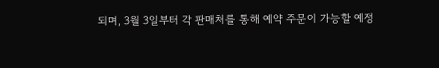되며, 3월 3일부터 각 판매처를 통해 예약 주문이 가능할 예정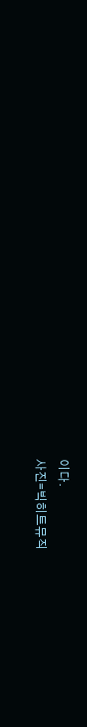이다.
사진=빅히트뮤직